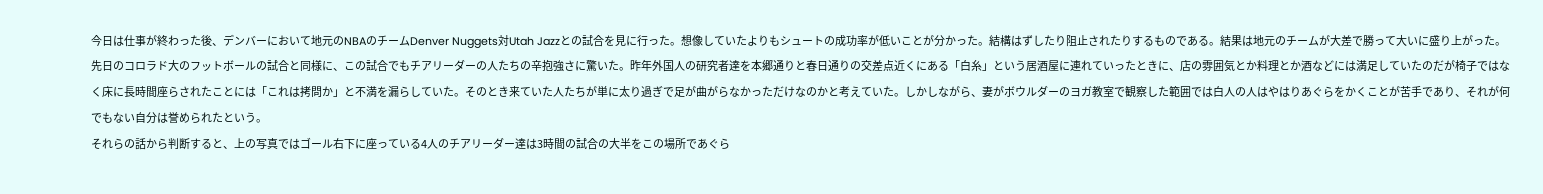今日は仕事が終わった後、デンバーにおいて地元のNBAのチームDenver Nuggets対Utah Jazzとの試合を見に行った。想像していたよりもシュートの成功率が低いことが分かった。結構はずしたり阻止されたりするものである。結果は地元のチームが大差で勝って大いに盛り上がった。
先日のコロラド大のフットボールの試合と同様に、この試合でもチアリーダーの人たちの辛抱強さに驚いた。昨年外国人の研究者達を本郷通りと春日通りの交差点近くにある「白糸」という居酒屋に連れていったときに、店の雰囲気とか料理とか酒などには満足していたのだが椅子ではなく床に長時間座らされたことには「これは拷問か」と不満を漏らしていた。そのとき来ていた人たちが単に太り過ぎで足が曲がらなかっただけなのかと考えていた。しかしながら、妻がボウルダーのヨガ教室で観察した範囲では白人の人はやはりあぐらをかくことが苦手であり、それが何でもない自分は誉められたという。
それらの話から判断すると、上の写真ではゴール右下に座っている4人のチアリーダー達は3時間の試合の大半をこの場所であぐら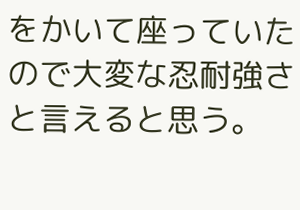をかいて座っていたので大変な忍耐強さと言えると思う。